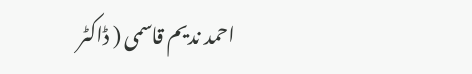احمد ندیم قاسمی ( ڈاکٹر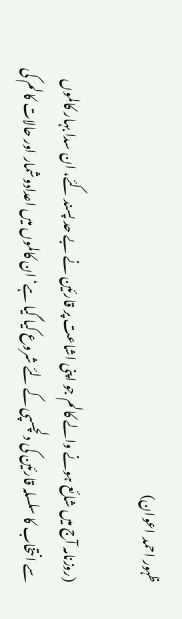ظہور احمد اعوان)

(روزنامہ آج میں شائع ہونے والے کالم جو اپنی اشاعت پر قارئین نے بے حد پسند کئے، ان سدا بہار کالموں سے انتخاب کا سلسلہ قارئین کی دلچسپی کے لئے شروع کیا گیا ہے‘ ان کالموں میں اعدادوشمار اور حالات کالم کی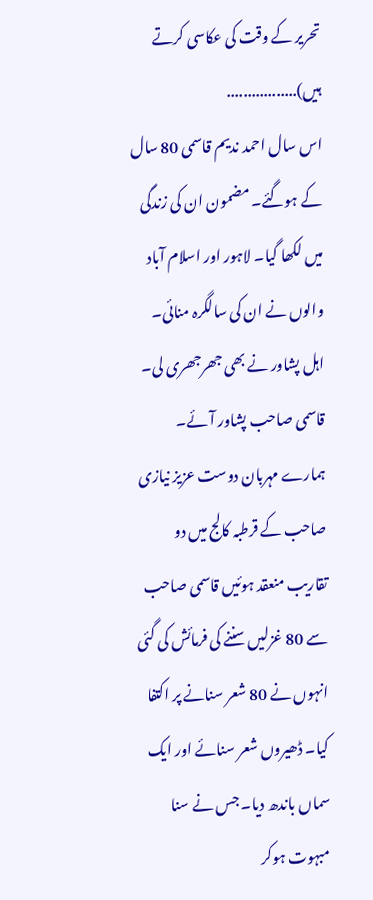تحریر کے وقت کی عکاسی کرتے ہیں).................
اس سال احمد ندیم قاسمی 80 سال کے ہوگئے۔ مضمون ان کی زندگی میں لکھا گیا۔ لاہور اور اسلام آباد والوں نے ان کی سالگرہ منائی۔ اہل پشاور نے بھی جھرجھری لی۔ قاسمی صاحب پشاور آئے۔ ہمارے مہربان دوست عزیز نیازی صاحب کے قرطبہ کالج میں دو تقاریب منعقد ہوئیں قاسمی صاحب سے 80 غزلیں سننے کی فرمائش کی گئی انہوں نے 80 شعر سنانے پر اکتفا کیا۔ ڈھیروں شعر سنائے اور ایک سماں باندھ دیا۔ جس نے سنا مبہوت ہوکر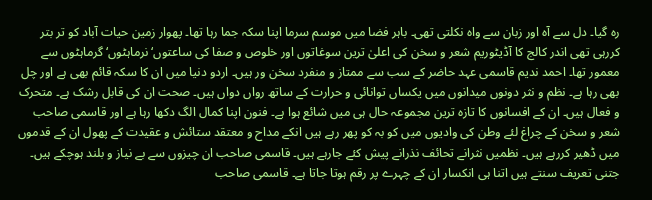رہ گیا۔ دل سے آہ اور زبان سے واہ نکلتی تھی۔ باہر فضا میں موسم سرما اپنا سکہ جما رہا تھا۔ پھوار زمین حیات آباد کو تر بتر کررہی تھی اندر کالج کا آڈیٹوریم شعر و سخن کی اعلیٰ ترین سوغاتوں اور خلوص و صفا کی ساعتوں‘ نرماہٹوں‘ گرماہٹوں سے معمور تھا۔ احمد ندیم قاسمی عہد حاضر کے سب سے ممتاز و منفرد سخن ور ہیں۔ اردو دنیا میں ان کا سکہ قائم بھی ہے اور چل بھی رہا ہے۔ نظم و نثر دونوں میدانوں میں یکساں توانائی و حرارت کے ساتھ رواں دواں ہیں۔ صحت ان کی قابل رشک ہے۔ متحرک و فعال ہیں۔ ان کے افسانوں کا تازہ ترین مجموعہ حال ہی میں شائع ہوا ہے۔ فنون اپنا کمال الگ دکھا رہا ہے اور قاسمی صاحب شعر و سخن کے چراغ لئے وطن کی وادیوں میں کو بہ کو پھر رہے ہیں انکے مداح و معتقد ستائش و عقیدت کے پھول ان کے قدموں میں ڈھیر کررہے ہیں۔ نظمیں نثرانے تحائف نذرانے پیش کئے جارہے ہیں۔ قاسمی صاحب ان چیزوں سے بے نیاز و بلند ہوچکے ہیں۔ جتنی تعریف سنتے ہیں اتنا ہی انکسار ان کے چہرے پر رقم ہوتا جاتا ہے۔ قاسمی صاحب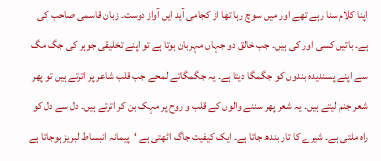اپنا کلام سنا رہے تھے اور میں سوچ رہا تھا از کجامی آید ایں آواز دوست۔ زبان قاسمی صاحب کی ہے۔ باتیں کسی اور کی ہیں۔ جب خالق دو جہاں مہربان ہوتا ہے تو اپنے تخلیقی جوہر کی جگ مگ سے اپنے پسندیدہ بندوں کو جگمگا دیتا ہے۔ یہ جگمگاتے لمحے جب قلب شاعر پر اترتے ہیں تو پھر شعر جنم لیتے ہیں۔ یہ شعر پھر سننے والوں کے قلب و روح پر مہک بن کر اترتے ہیں۔ دل سے دل کو راہ ملتی ہے۔ شیرے کا تار بندھ جاتا ہے۔ ایک کیفیت جاگ اٹھتی ہے ‘پیمانہ انبساط لبریز ہوجاتا ہے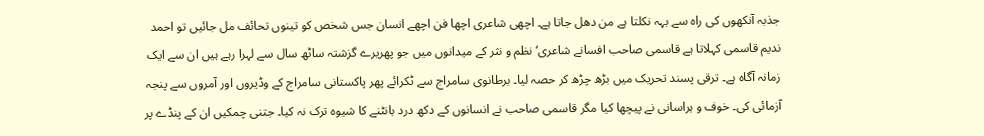جذبہ آنکھوں کی راہ سے بہہ نکلتا ہے من دھل جاتا ہے۔ اچھی شاعری اچھا فن اچھے انسان جس شخص کو تینوں تحائف مل جائیں تو احمد ندیم قاسمی کہلاتا ہے قاسمی صاحب افسانے شاعری‘ نظم و نثر کے میدانوں میں جو پھریرے گزشتہ ساٹھ سال سے لہرا رہے ہیں ان سے ایک زمانہ آگاہ ہے۔ ترقی پسند تحریک میں بڑھ چڑھ کر حصہ لیا۔ برطانوی سامراج سے ٹکرائے پھر پاکستانی سامراج کے وڈیروں اور آمروں سے پنجہ آزمائی کی۔ خوف و ہراسانی نے پیچھا کیا مگر قاسمی صاحب نے انسانوں کے دکھ درد بانٹنے کا شیوہ ترک نہ کیا۔ جتنی چمکیں ان کے پنڈے پر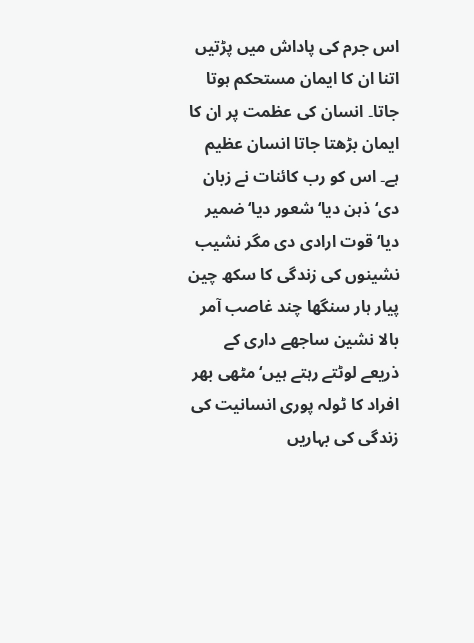اس جرم کی پاداش میں پڑتیں اتنا ان کا ایمان مستحکم ہوتا جاتا۔ انسان کی عظمت پر ان کا ایمان بڑھتا جاتا انسان عظیم ہے۔ اس کو رب کائنات نے زبان دی‘ ذہن دیا‘ شعور دیا‘ ضمیر دیا‘ قوت ارادی دی مگر نشیب نشینوں کی زندگی کا سکھ چین پیار ہار سنگھا چند غاصب آمر بالا نشین ساجھے داری کے ذریعے لوٹتے رہتے ہیں‘مٹھی بھر افراد کا ٹولہ پوری انسانیت کی زندگی کی بہاریں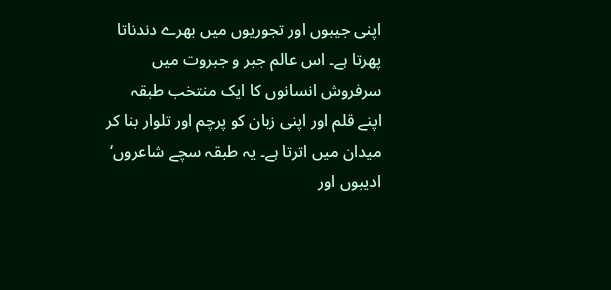اپنی جیبوں اور تجوریوں میں بھرے دندناتا پھرتا ہے۔ اس عالم جبر و جبروت میں سرفروش انسانوں کا ایک منتخب طبقہ اپنے قلم اور اپنی زبان کو پرچم اور تلوار بنا کر میدان میں اترتا ہے۔ یہ طبقہ سچے شاعروں‘ ادیبوں اور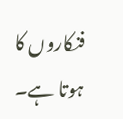فنکاروں کا ہوتا ہے۔